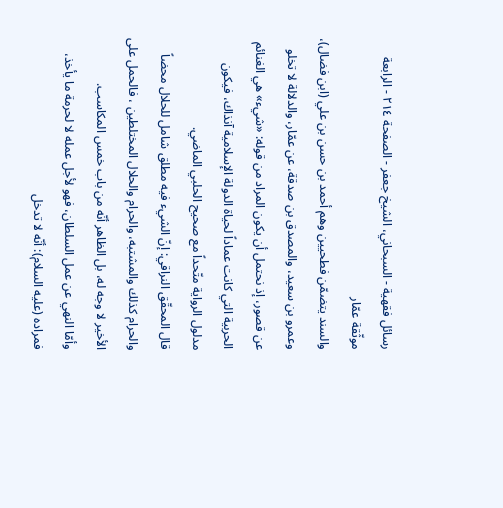رسائل فقهية - السبحاني، الشيخ جعفر - الصفحة ٢١٤ - الرابعة موثّقة عمّار
والسند يتضمّن فطحيين وهم أحمد بن حسن بن علي (ابن فضال)، وعمرو بن سعيد، والمصدق بن صدقة، عن عمّار، والدلالة لا تخلو عن قصور، إذ نحتمل أن يكون المراد من قوله: «شيء» هي الغنائم الحربية التي كانت عماداً لحياة الدولة الإسلامية آنذاك، فيكون مدلول الرواية متّحداً مع صحيح الحلبي الماضي.
قال المحقّق النراقي: إنّ الشيء فيه مطلق شامل للحلال محضاً والحرام كذلك والمشتبه، والحرام والحلال المختلطين ، فالحمل على الأخير لا وجه له، بل الظاهر أنّه من باب خمس المكاسب.
وأمّا النهي عن عمل السلطان، فهو لأجل عمله لا لحرمة ما يأخذ، فمراده (عليه السلام): أنّه لا تدخل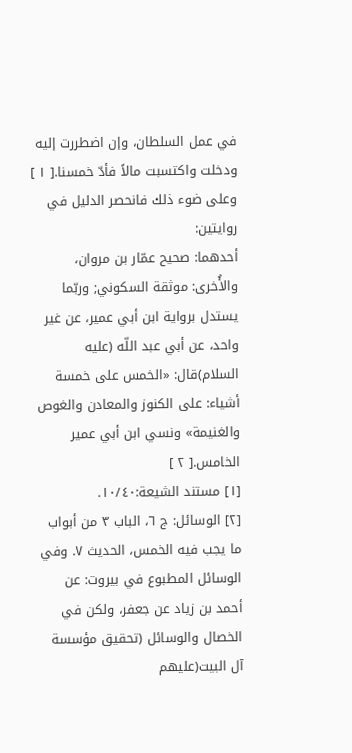في عمل السلطان، وإن اضطررت إليه ودخلت واكتسبت مالاً فأدّ خمسنا.[ ١ ]
وعلى ضوء ذلك فانحصر الدليل في روايتين:
أحدهما: صحيح عمّار بن مروان، والأُخرى: موثقة السكوني; وربّما يستدل برواية ابن أبي عمير، عن غير واحد، عن أبي عبد اللّه (عليه السلام)قال: «الخمس على خمسة أشياء: على الكنوز والمعادن والغوص والغنيمة» ونسي ابن أبي عمير الخامس.[ ٢ ]
[١] مستند الشيعة:١٠/٤٠.
[٢] الوسائل: ج ٦، الباب ٣ من أبواب ما يجب فيه الخمس، الحديث ٧. وفي الوسائل المطبوع في بيروت: عن أحمد بن زياد عن جعفر، ولكن في الخصال والوسائل (تحقيق مؤسسة آل البيت(عليهم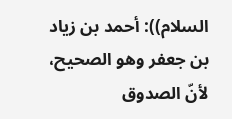السلام)): أحمد بن زياد بن جعفر وهو الصحيح، لأنّ الصدوق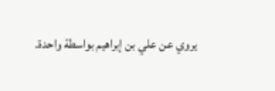يروي عن علي بن إبراهيم بواسطة واحدة.